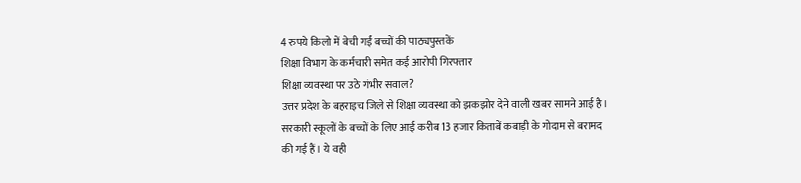4 रुपये किलो में बेची गईं बच्चों की पाठ्यपुस्तकें
शिक्षा विभाग के कर्मचारी समेत कई आरोपी गिरफ्तार
शिक्षा व्यवस्था पर उठे गंभीर सवाल?
उत्तर प्रदेश के बहराइच जिले से शिक्षा व्यवस्था को झकझोर देने वाली खबर सामने आई है। सरकारी स्कूलों के बच्चों के लिए आई करीब 13 हजार किताबें कबाड़ी के गोदाम से बरामद की गई हैं। ये वही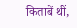किताबें थीं,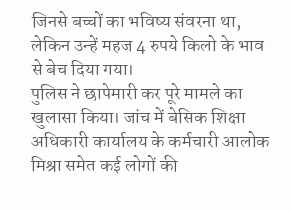जिनसे बच्चों का भविष्य संवरना था, लेकिन उन्हें महज 4 रुपये किलो के भाव से बेच दिया गया।
पुलिस ने छापेमारी कर पूरे मामले का खुलासा किया। जांच में बेसिक शिक्षा अधिकारी कार्यालय के कर्मचारी आलोक मिश्रा समेत कई लोगों की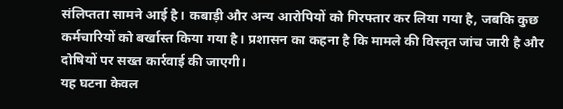संलिप्तता सामने आई है। कबाड़ी और अन्य आरोपियों को गिरफ्तार कर लिया गया है, जबकि कुछ कर्मचारियों को बर्खास्त किया गया है। प्रशासन का कहना है कि मामले की विस्तृत जांच जारी है और दोषियों पर सख्त कार्रवाई की जाएगी।
यह घटना केवल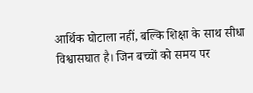आर्थिक घोटाला नहीं, बल्कि शिक्षा के साथ सीधा विश्वासघात है। जिन बच्चों को समय पर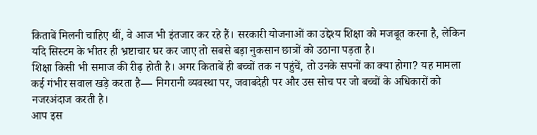किताबें मिलनी चाहिए थीं, वे आज भी इंतजार कर रहे हैं। सरकारी योजनाओं का उद्देश्य शिक्षा को मजबूत करना है, लेकिन यदि सिस्टम के भीतर ही भ्रष्टाचार घर कर जाए तो सबसे बड़ा नुकसान छात्रों को उठाना पड़ता है।
शिक्षा किसी भी समाज की रीढ़ होती है। अगर किताबें ही बच्चों तक न पहुंचें, तो उनके सपनों का क्या होगा? यह मामला कई गंभीर सवाल खड़े करता है— निगरानी व्यवस्था पर, जवाबदेही पर और उस सोच पर जो बच्चों के अधिकारों को नजरअंदाज करती है।
आप इस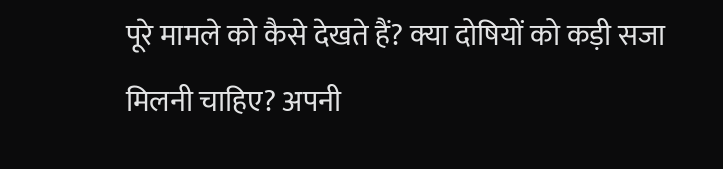पूरे मामले को कैसे देखते हैं? क्या दोषियों को कड़ी सजा मिलनी चाहिए? अपनी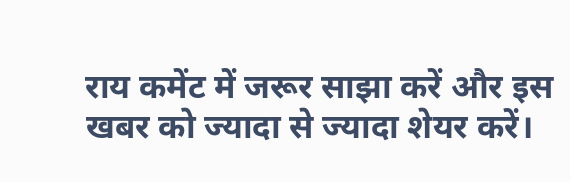राय कमेंट में जरूर साझा करें और इस खबर को ज्यादा से ज्यादा शेयर करें।